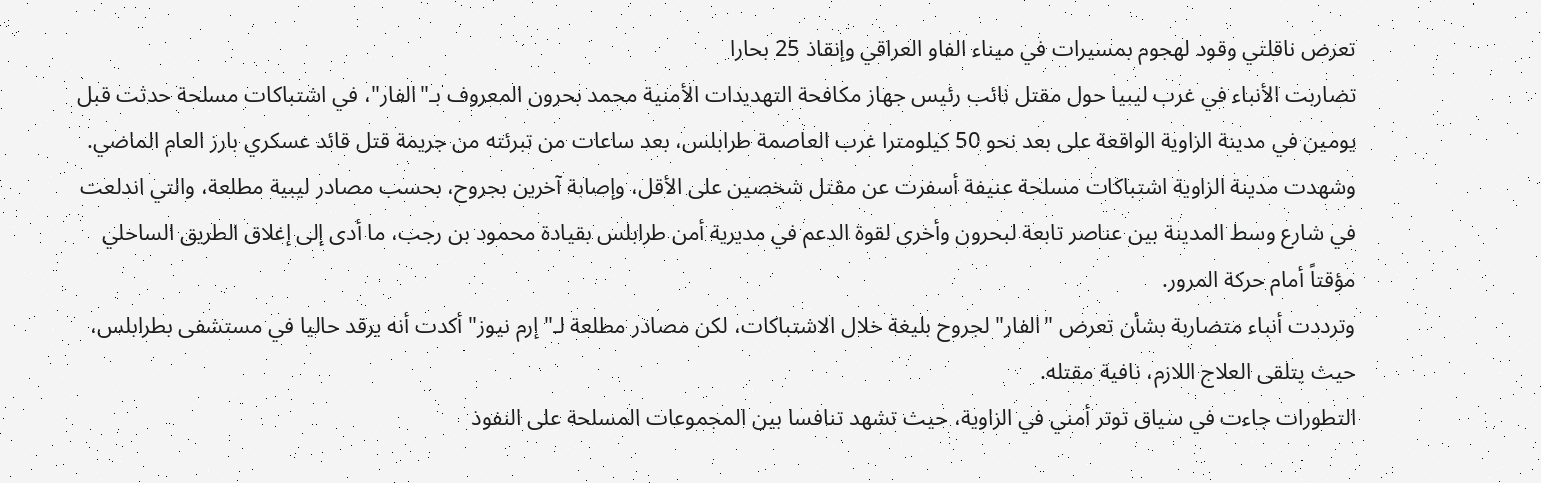تعرض ناقلتي وقود لهجوم بمسيرات في ميناء الفاو العراقي وإنقاذ 25 بحارا
تضاربت الأنباء في غرب ليبيا حول مقتل نائب رئيس جهاز مكافحة التهديدات الأمنية محمد بحرون المعروف بـ"الفار"، في اشتباكات مسلحة حدثت قبل يومين في مدينة الزاوية الواقعة على بعد نحو 50 كيلومترا غرب العاصمة طرابلس، بعد ساعات من تبرئته من جريمة قتل قائد عسكري بارز العام الماضي.
وشهدت مدينة الزاوية اشتباكات مسلحة عنيفة أسفرت عن مقتل شخصين على الأقل، وإصابة آخرين بجروح، بحسب مصادر ليبية مطلعة، والتي اندلعت في شارع وسط المدينة بين عناصر تابعة لبحرون وأخرى لقوة الدعم في مديرية أمن طرابلس بقيادة محمود بن رجب، ما أدى إلى إغلاق الطريق الساحلي مؤقتاً أمام حركة المرور.
وترددت أنباء متضاربة بشأن تعرض "الفار" لجروح بليغة خلال الاشتباكات، لكن مصادر مطلعة لـ"إرم نيوز" أكدت أنه يرقد حاليا في مستشفى بطرابلس، حيث يتلقى العلاج اللازم، نافية مقتله.
التطورات جاءت في سياق توتر أمني في الزاوية، حيث تشهد تنافسا بين المجموعات المسلحة على النفوذ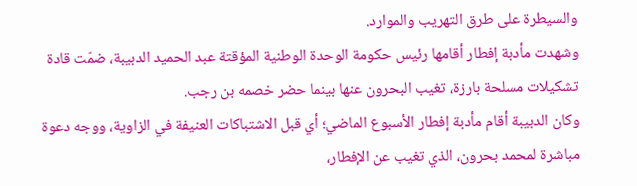والسيطرة على طرق التهريب والموارد.
وشهدت مأدبة إفطار أقامها رئيس حكومة الوحدة الوطنية المؤقتة عبد الحميد الدبيبة، ضمّت قادة تشكيلات مسلحة بارزة، تغيب البحرون عنها بينما حضر خصمه بن رجب.
وكان الدبيبة أقام مأدبة إفطار الأسبوع الماضي؛ أي قبل الاشتباكات العنيفة في الزاوية، ووجه دعوة مباشرة لمحمد بحرون، الذي تغيب عن الإفطار،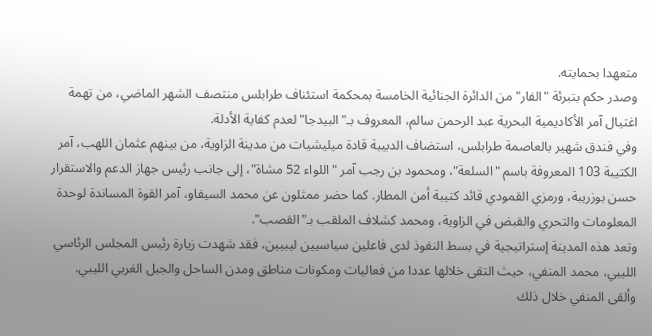متعهدا بحمايته.
وصدر حكم بتبرئة "الفار" من الدائرة الجنائية الخامسة بمحكمة استئناف طرابلس منتصف الشهر الماضي، من تهمة اغتيال آمر الأكاديمية البحرية عبد الرحمن سالم، المعروف بـ"البيدجا" لعدم كفاية الأدلة.
وفي فندق شهير بالعاصمة طرابلس، استضاف الدبيبة قادة ميليشيات من مدينة الزاوية، من بينهم عثمان اللهب، آمر الكتيبة 103 المعروفة باسم "السلعة"، ومحمود بن رجب آمر "اللواء 52 مشاة"، إلى جانب رئيس جهاز الدعم والاستقرار حسن بوزريبة، ورمزي القمودي قائد كتيبة أمن المطار. كما حضر ممثلون عن محمد السيفاو، آمر القوة المساندة لوحدة المعلومات والتحري والقبض في الزاوية، ومحمد كشلاف الملقب بـ"القصب".
وتعد هذه المدينة إستراتيجية في بسط النفوذ لدى فاعلين سياسيين ليبيين، فقد شهدت زيارة رئيس المجلس الرئاسي الليبي، محمد المنفي، حيث التقى خلالها عددا من فعاليات ومكونات مناطق ومدن الساحل والجبل الغربي الليبي.
وألقى المنفي خلال ذلك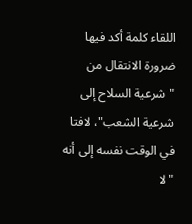اللقاء كلمة أكد فيها ضرورة الانتقال من "شرعية السلاح إلى شرعية الشعب"، لافتا في الوقت نفسه إلى أنه "لا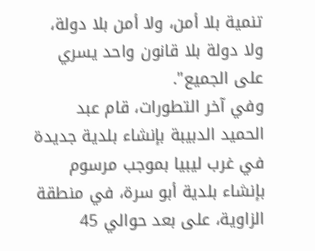تنمية بلا أمن، ولا أمن بلا دولة، ولا دولة بلا قانون واحد يسري على الجميع".
وفي آخر التطورات، قام عبد الحميد الدبيبة بإنشاء بلدية جديدة في غرب ليبيا بموجب مرسوم بإنشاء بلدية أبو سرة، في منطقة الزاوية، على بعد حوالي 45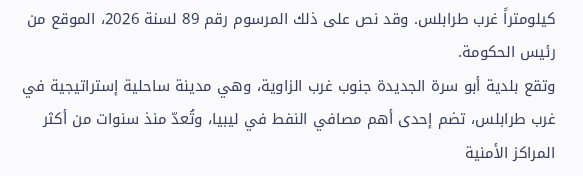كيلومتراً غرب طرابلس. وقد نص على ذلك المرسوم رقم 89 لسنة 2026، الموقع من رئيس الحكومة.
وتقع بلدية أبو سرة الجديدة جنوب غرب الزاوية، وهي مدينة ساحلية إستراتيجية في غرب طرابلس، تضم إحدى أهم مصافي النفط في ليبيا، وتُعدّ منذ سنوات من أكثر المراكز الأمنية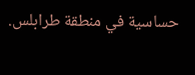حساسية في منطقة طرابلس.